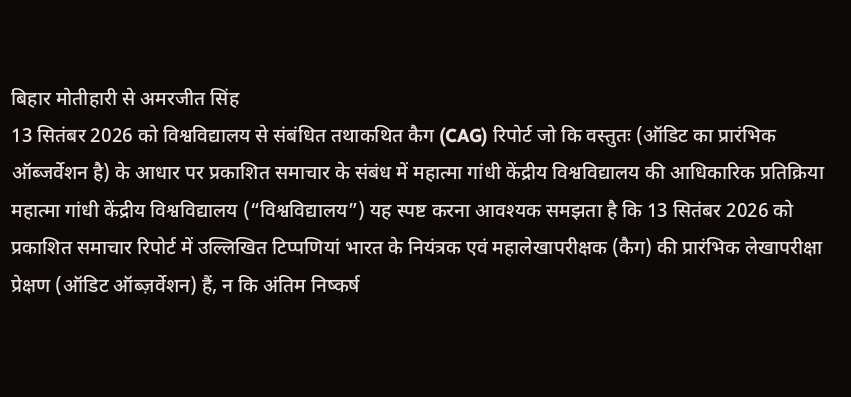बिहार मोतीहारी से अमरजीत सिंह
13 सितंबर 2026 को विश्वविद्यालय से संबंधित तथाकथित कैग (CAG) रिपोर्ट जो कि वस्तुतः (ऑडिट का प्रारंभिक ऑब्जर्वेशन है) के आधार पर प्रकाशित समाचार के संबंध में महात्मा गांधी केंद्रीय विश्वविद्यालय की आधिकारिक प्रतिक्रिया महात्मा गांधी केंद्रीय विश्वविद्यालय (“विश्वविद्यालय”) यह स्पष्ट करना आवश्यक समझता है कि 13 सितंबर 2026 को प्रकाशित समाचार रिपोर्ट में उल्लिखित टिप्पणियां भारत के नियंत्रक एवं महालेखापरीक्षक (कैग) की प्रारंभिक लेखापरीक्षा प्रेक्षण (ऑडिट ऑब्ज़र्वेशन) हैं, न कि अंतिम निष्कर्ष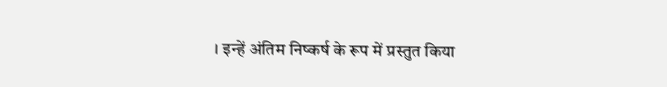। इन्हें अंतिम निष्कर्ष के रूप में प्रस्तुत किया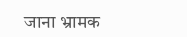जाना भ्रामक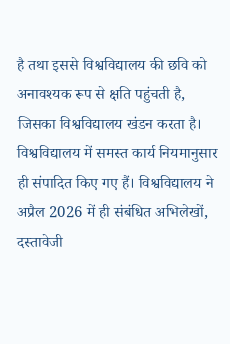है तथा इससे विश्वविद्यालय की छवि को अनावश्यक रूप से क्षति पहुंचती है, जिसका विश्वविद्यालय खंडन करता है। विश्वविद्यालय में समस्त कार्य नियमानुसार ही संपादित किए गए हैं। विश्वविद्यालय ने अप्रैल 2026 में ही संबंधित अभिलेखों, दस्तावेजी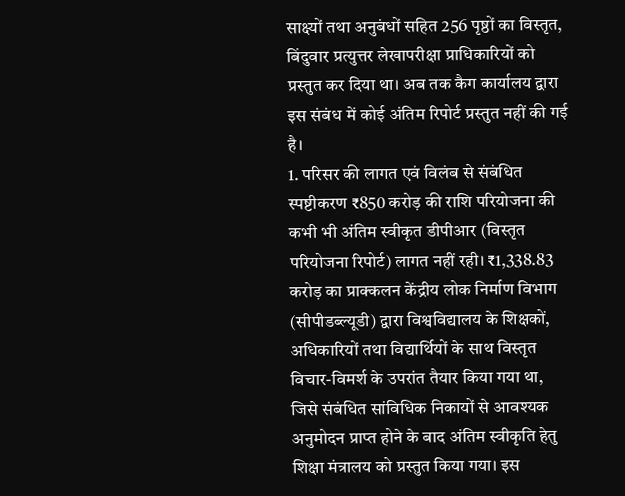साक्ष्यों तथा अनुबंधों सहित 256 पृष्ठों का विस्तृत, बिंदुवार प्रत्युत्तर लेखापरीक्षा प्राधिकारियों को प्रस्तुत कर दिया था। अब तक कैग कार्यालय द्वारा इस संबंध में कोई अंतिम रिपोर्ट प्रस्तुत नहीं की गई है।
1. परिसर की लागत एवं विलंब से संबंधित स्पष्टीकरण ₹850 करोड़ की राशि परियोजना की कभी भी अंतिम स्वीकृत डीपीआर (विस्तृत परियोजना रिपोर्ट) लागत नहीं रही। ₹1,338.83 करोड़ का प्राक्कलन केंद्रीय लोक निर्माण विभाग (सीपीडब्ल्यूडी) द्वारा विश्वविद्यालय के शिक्षकों, अधिकारियों तथा विद्यार्थियों के साथ विस्तृत विचार-विमर्श के उपरांत तैयार किया गया था, जिसे संबंधित सांविधिक निकायों से आवश्यक अनुमोदन प्राप्त होने के बाद अंतिम स्वीकृति हेतु शिक्षा मंत्रालय को प्रस्तुत किया गया। इस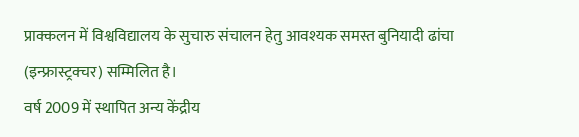प्राक्कलन में विश्वविद्यालय के सुचारु संचालन हेतु आवश्यक समस्त बुनियादी ढांचा (इन्फ्रास्ट्रक्चर) सम्मिलित है।
वर्ष 2009 में स्थापित अन्य केंद्रीय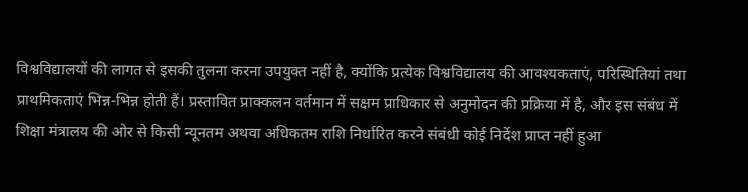विश्वविद्यालयों की लागत से इसकी तुलना करना उपयुक्त नहीं है, क्योंकि प्रत्येक विश्वविद्यालय की आवश्यकताएं, परिस्थितियां तथा प्राथमिकताएं भिन्न-भिन्न होती हैं। प्रस्तावित प्राक्कलन वर्तमान में सक्षम प्राधिकार से अनुमोदन की प्रक्रिया में है, और इस संबंध में शिक्षा मंत्रालय की ओर से किसी न्यूनतम अथवा अधिकतम राशि निर्धारित करने संबंधी कोई निर्देश प्राप्त नहीं हुआ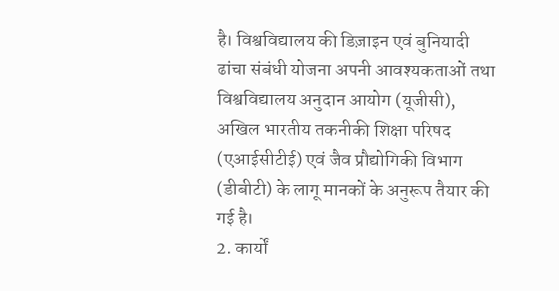है। विश्वविद्यालय की डिज़ाइन एवं बुनियादी ढांचा संबंधी योजना अपनी आवश्यकताओं तथा विश्वविद्यालय अनुदान आयोग (यूजीसी), अखिल भारतीय तकनीकी शिक्षा परिषद (एआईसीटीई) एवं जैव प्रौद्योगिकी विभाग (डीबीटी) के लागू मानकों के अनुरूप तैयार की गई है।
2. कार्यों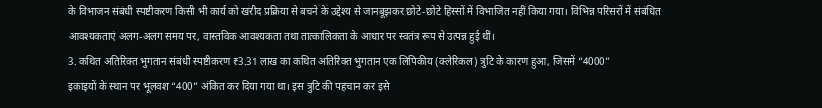के विभाजन संबंधी स्पष्टीकरण किसी भी कार्य को खरीद प्रक्रिया से बचने के उद्देश्य से जानबूझकर छोटे-छोटे हिस्सों में विभाजित नहीं किया गया। विभिन्न परिसरों में संबंधित आवश्यकताएं अलग-अलग समय पर, वास्तविक आवश्यकता तथा तात्कालिकता के आधार पर स्वतंत्र रूप से उत्पन्न हुई थीं।
3. कथित अतिरिक्त भुगतान संबंधी स्पष्टीकरण ₹3.31 लाख का कथित अतिरिक्त भुगतान एक लिपिकीय (क्लेरिकल) त्रुटि के कारण हुआ, जिसमें “4000”
इकाइयों के स्थान पर भूलवश “400” अंकित कर दिया गया था। इस त्रुटि की पहचान कर इसे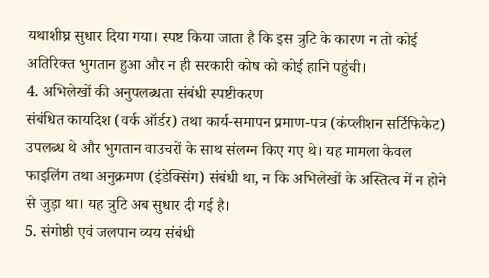यथाशीघ्र सुधार दिया गया। स्पष्ट किया जाता है कि इस त्रुटि के कारण न तो कोई अतिरिक्त भुगतान हुआ और न ही सरकारी कोष को कोई हानि पहुंची।
4. अभिलेखों की अनुपलब्धता संबंधी स्पष्टीकरण
संबंधित कायदिश (वर्क ऑर्डर) तथा कार्य-समापन प्रमाण-पत्र (कंप्लीशन सर्टिफिकेट) उपलब्ध थे और भुगतान वाउचरों के साथ संलग्न किए गए थे। यह मामला केवल फाइलिंग तथा अनुक्रमण (इंडेक्सिंग) संबंधी था, न कि अभिलेखों के अस्तित्व में न होने से जुड़ा था। यह त्रुटि अब सुधार दी गई है।
5. संगोष्ठी एवं जलपान व्यय संबंधी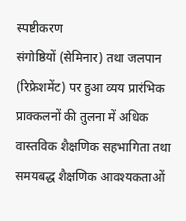स्पष्टीकरण
संगोष्ठियों (सेमिनार) तथा जलपान (रिफ्रेशमेंट) पर हुआ व्यय प्रारंभिक प्राक्कलनों की तुलना में अधिक वास्तविक शैक्षणिक सहभागिता तथा समयबद्ध शैक्षणिक आवश्यकताओं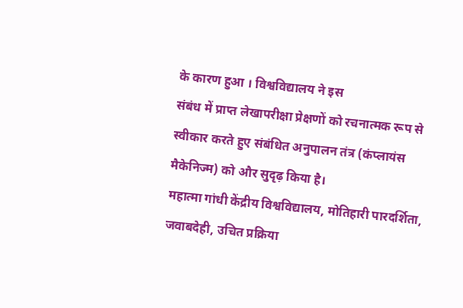के कारण हुआ । विश्वविद्यालय ने इस
संबंध में प्राप्त लेखापरीक्षा प्रेक्षणों को रचनात्मक रूप से स्वीकार करते हुए संबंधित अनुपालन तंत्र (कंप्लायंस मैकेनिज्म) को और सुदृढ़ किया है।
महात्मा गांधी केंद्रीय विश्वविद्यालय, मोतिहारी पारदर्शिता, जवाबदेही, उचित प्रक्रिया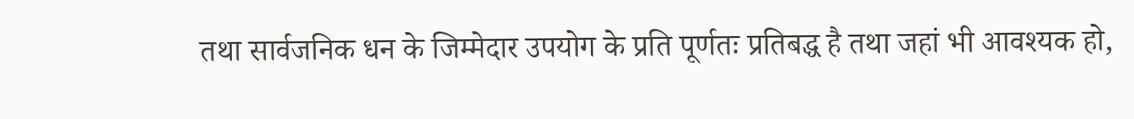तथा सार्वजनिक धन के जिम्मेदार उपयोग के प्रति पूर्णतः प्रतिबद्ध है तथा जहां भी आवश्यक हो,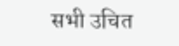सभी उचित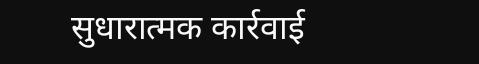सुधारात्मक कार्रवाई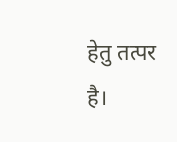हेतु तत्पर है।